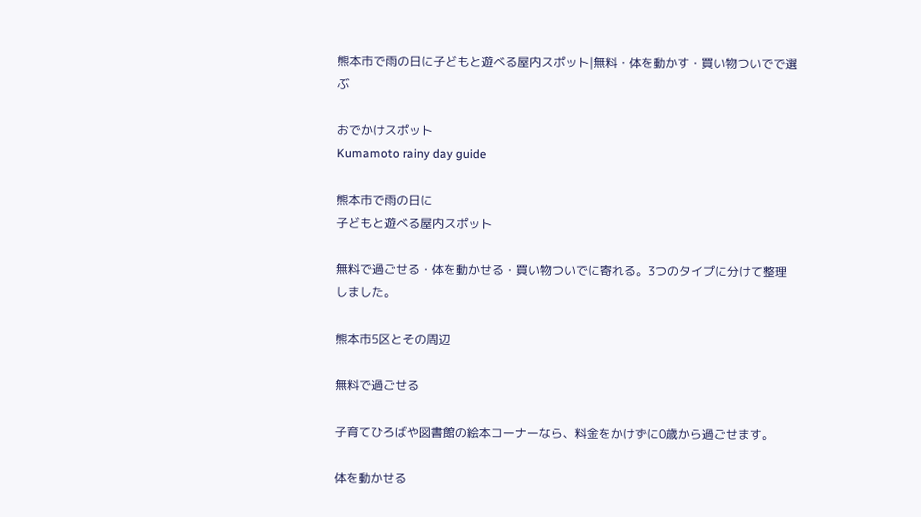熊本市で雨の日に子どもと遊べる屋内スポット|無料・体を動かす・買い物ついでで選ぶ

おでかけスポット
Kumamoto rainy day guide

熊本市で雨の日に
子どもと遊べる屋内スポット

無料で過ごせる・体を動かせる・買い物ついでに寄れる。3つのタイプに分けて整理しました。

熊本市5区とその周辺

無料で過ごせる

子育てひろばや図書館の絵本コーナーなら、料金をかけずに0歳から過ごせます。

体を動かせる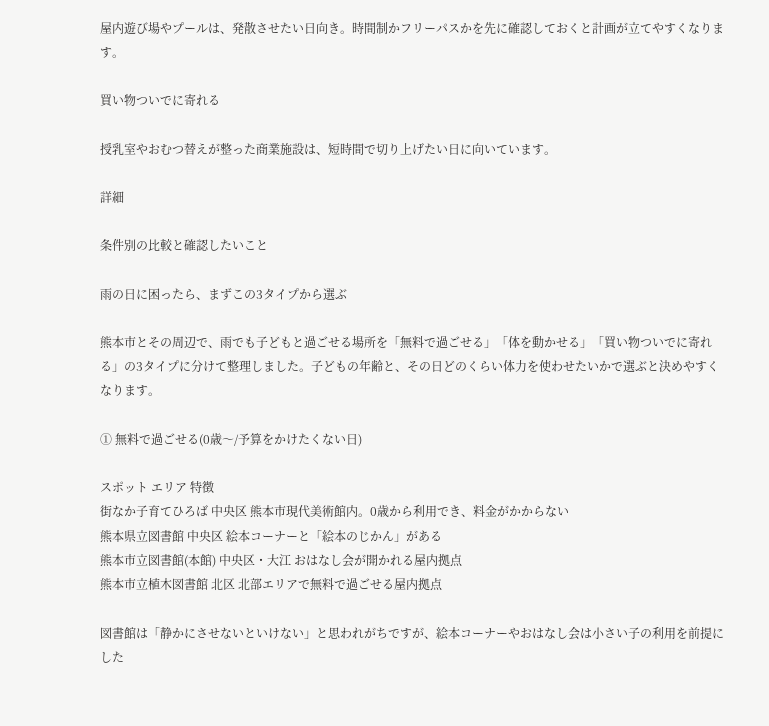屋内遊び場やプールは、発散させたい日向き。時間制かフリーパスかを先に確認しておくと計画が立てやすくなります。

買い物ついでに寄れる

授乳室やおむつ替えが整った商業施設は、短時間で切り上げたい日に向いています。

詳細

条件別の比較と確認したいこと

雨の日に困ったら、まずこの3タイプから選ぶ

熊本市とその周辺で、雨でも子どもと過ごせる場所を「無料で過ごせる」「体を動かせる」「買い物ついでに寄れる」の3タイプに分けて整理しました。子どもの年齢と、その日どのくらい体力を使わせたいかで選ぶと決めやすくなります。

① 無料で過ごせる(0歳〜/予算をかけたくない日)

スポット エリア 特徴
街なか子育てひろば 中央区 熊本市現代美術館内。0歳から利用でき、料金がかからない
熊本県立図書館 中央区 絵本コーナーと「絵本のじかん」がある
熊本市立図書館(本館) 中央区・大江 おはなし会が開かれる屋内拠点
熊本市立植木図書館 北区 北部エリアで無料で過ごせる屋内拠点

図書館は「静かにさせないといけない」と思われがちですが、絵本コーナーやおはなし会は小さい子の利用を前提にした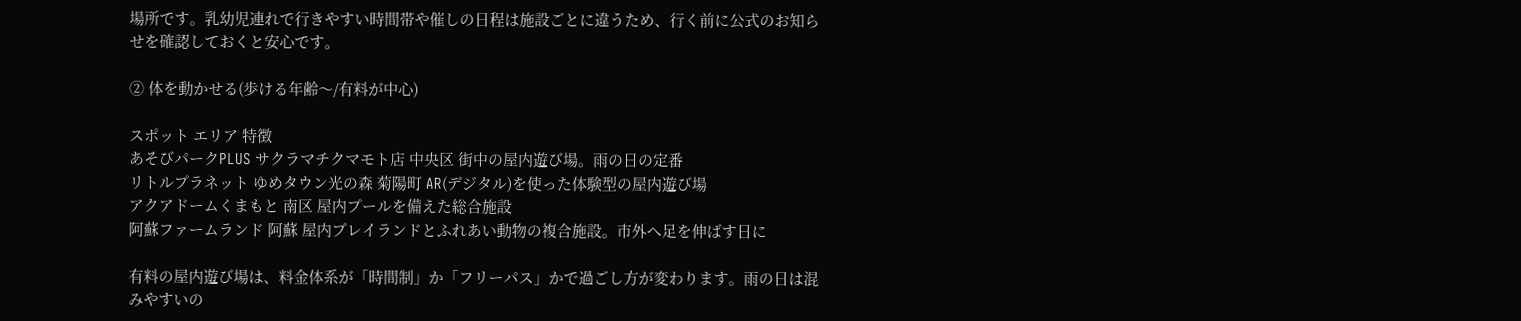場所です。乳幼児連れで行きやすい時間帯や催しの日程は施設ごとに違うため、行く前に公式のお知らせを確認しておくと安心です。

② 体を動かせる(歩ける年齢〜/有料が中心)

スポット エリア 特徴
あそびパークPLUS サクラマチクマモト店 中央区 街中の屋内遊び場。雨の日の定番
リトルプラネット ゆめタウン光の森 菊陽町 AR(デジタル)を使った体験型の屋内遊び場
アクアドームくまもと 南区 屋内プールを備えた総合施設
阿蘇ファームランド 阿蘇 屋内プレイランドとふれあい動物の複合施設。市外へ足を伸ばす日に

有料の屋内遊び場は、料金体系が「時間制」か「フリーパス」かで過ごし方が変わります。雨の日は混みやすいの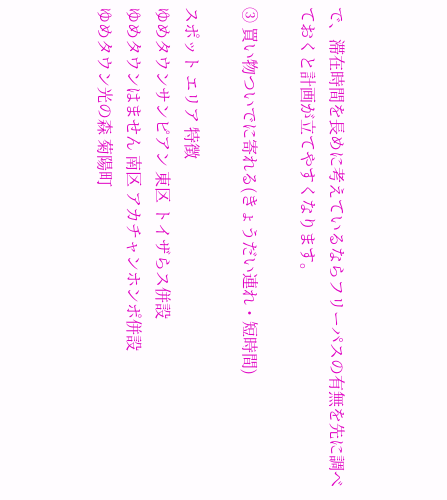で、滞在時間を長めに考えているならフリーパスの有無を先に調べておくと計画が立てやすくなります。

③ 買い物ついでに寄れる(きょうだい連れ・短時間)

スポット エリア 特徴
ゆめタウンサンピアン 東区 トイザらス併設
ゆめタウンはません 南区 アカチャンホンポ併設
ゆめタウン光の森 菊陽町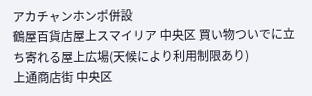アカチャンホンポ併設
鶴屋百貨店屋上スマイリア 中央区 買い物ついでに立ち寄れる屋上広場(天候により利用制限あり)
上通商店街 中央区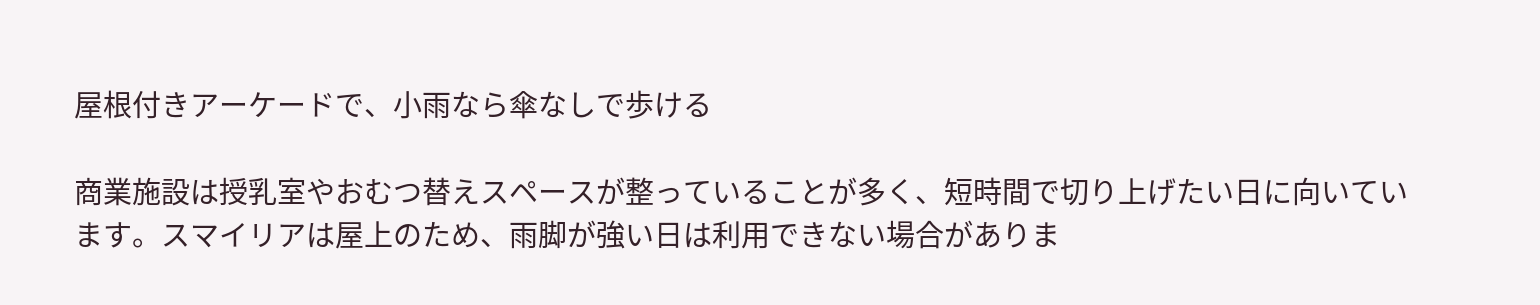屋根付きアーケードで、小雨なら傘なしで歩ける

商業施設は授乳室やおむつ替えスペースが整っていることが多く、短時間で切り上げたい日に向いています。スマイリアは屋上のため、雨脚が強い日は利用できない場合がありま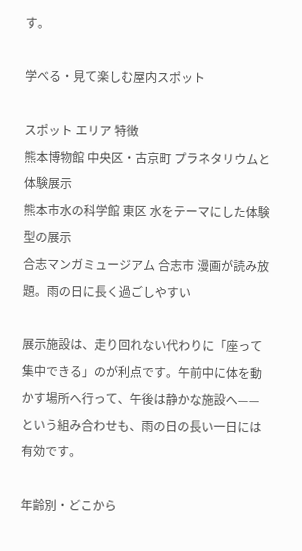す。

学べる・見て楽しむ屋内スポット

スポット エリア 特徴
熊本博物館 中央区・古京町 プラネタリウムと体験展示
熊本市水の科学館 東区 水をテーマにした体験型の展示
合志マンガミュージアム 合志市 漫画が読み放題。雨の日に長く過ごしやすい

展示施設は、走り回れない代わりに「座って集中できる」のが利点です。午前中に体を動かす場所へ行って、午後は静かな施設へ——という組み合わせも、雨の日の長い一日には有効です。

年齢別・どこから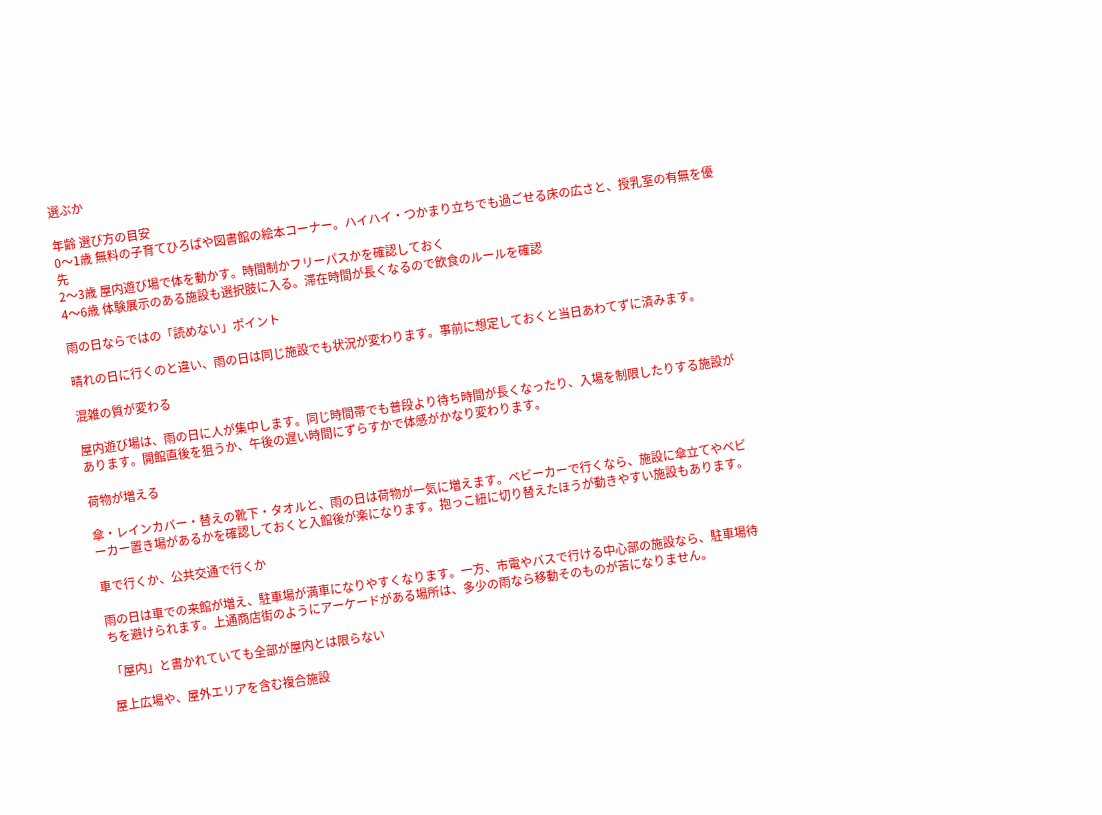選ぶか

年齢 選び方の目安
0〜1歳 無料の子育てひろばや図書館の絵本コーナー。ハイハイ・つかまり立ちでも過ごせる床の広さと、授乳室の有無を優先
2〜3歳 屋内遊び場で体を動かす。時間制かフリーパスかを確認しておく
4〜6歳 体験展示のある施設も選択肢に入る。滞在時間が長くなるので飲食のルールを確認

雨の日ならではの「読めない」ポイント

晴れの日に行くのと違い、雨の日は同じ施設でも状況が変わります。事前に想定しておくと当日あわてずに済みます。

混雑の質が変わる

屋内遊び場は、雨の日に人が集中します。同じ時間帯でも普段より待ち時間が長くなったり、入場を制限したりする施設があります。開館直後を狙うか、午後の遅い時間にずらすかで体感がかなり変わります。

荷物が増える

傘・レインカバー・替えの靴下・タオルと、雨の日は荷物が一気に増えます。ベビーカーで行くなら、施設に傘立てやベビーカー置き場があるかを確認しておくと入館後が楽になります。抱っこ紐に切り替えたほうが動きやすい施設もあります。

車で行くか、公共交通で行くか

雨の日は車での来館が増え、駐車場が満車になりやすくなります。一方、市電やバスで行ける中心部の施設なら、駐車場待ちを避けられます。上通商店街のようにアーケードがある場所は、多少の雨なら移動そのものが苦になりません。

「屋内」と書かれていても全部が屋内とは限らない

屋上広場や、屋外エリアを含む複合施設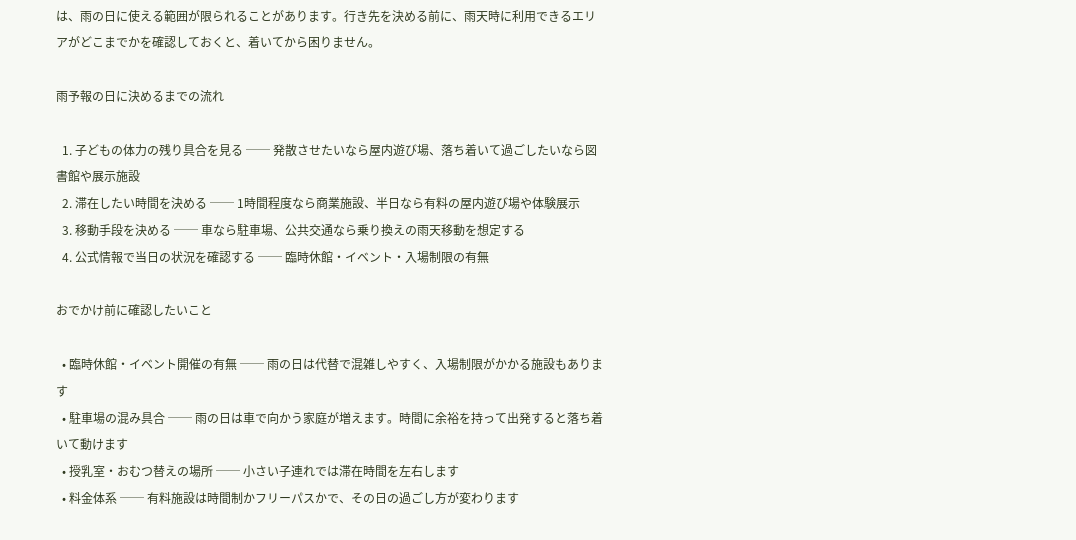は、雨の日に使える範囲が限られることがあります。行き先を決める前に、雨天時に利用できるエリアがどこまでかを確認しておくと、着いてから困りません。

雨予報の日に決めるまでの流れ

  1. 子どもの体力の残り具合を見る ── 発散させたいなら屋内遊び場、落ち着いて過ごしたいなら図書館や展示施設
  2. 滞在したい時間を決める ── 1時間程度なら商業施設、半日なら有料の屋内遊び場や体験展示
  3. 移動手段を決める ── 車なら駐車場、公共交通なら乗り換えの雨天移動を想定する
  4. 公式情報で当日の状況を確認する ── 臨時休館・イベント・入場制限の有無

おでかけ前に確認したいこと

  • 臨時休館・イベント開催の有無 ── 雨の日は代替で混雑しやすく、入場制限がかかる施設もあります
  • 駐車場の混み具合 ── 雨の日は車で向かう家庭が増えます。時間に余裕を持って出発すると落ち着いて動けます
  • 授乳室・おむつ替えの場所 ── 小さい子連れでは滞在時間を左右します
  • 料金体系 ── 有料施設は時間制かフリーパスかで、その日の過ごし方が変わります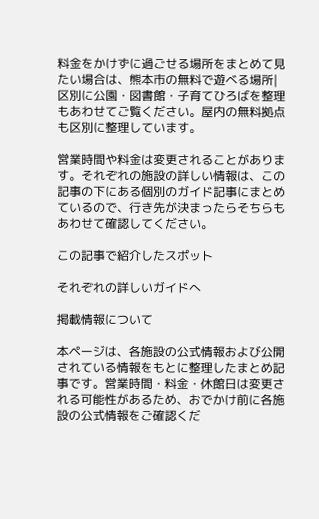料金をかけずに過ごせる場所をまとめて見たい場合は、熊本市の無料で遊べる場所|区別に公園・図書館・子育てひろばを整理 もあわせてご覧ください。屋内の無料拠点も区別に整理しています。

営業時間や料金は変更されることがあります。それぞれの施設の詳しい情報は、この記事の下にある個別のガイド記事にまとめているので、行き先が決まったらそちらもあわせて確認してください。

この記事で紹介したスポット

それぞれの詳しいガイドへ

掲載情報について

本ページは、各施設の公式情報および公開されている情報をもとに整理したまとめ記事です。営業時間・料金・休館日は変更される可能性があるため、おでかけ前に各施設の公式情報をご確認くだ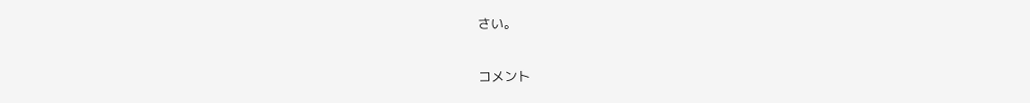さい。

コメント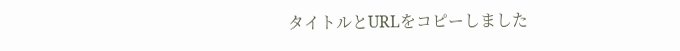タイトルとURLをコピーしました